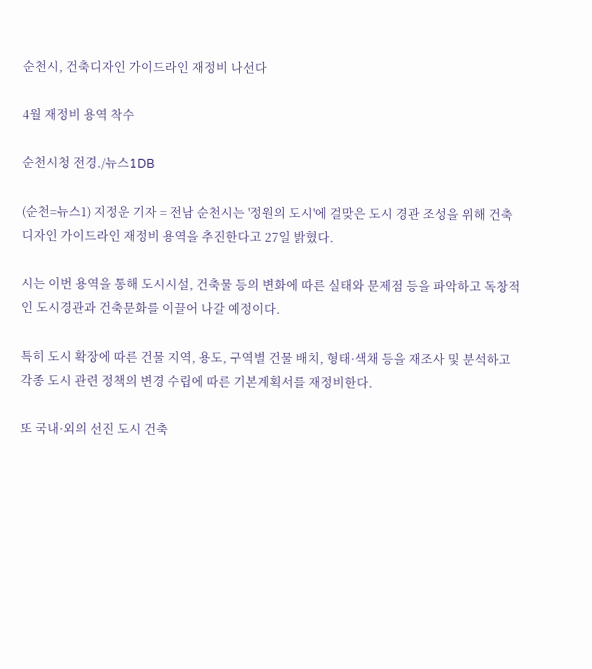순천시, 건축디자인 가이드라인 재정비 나선다

4월 재정비 용역 착수

순천시청 전경./뉴스1DB

(순천=뉴스1) 지정운 기자 = 전남 순천시는 '정원의 도시'에 걸맞은 도시 경관 조성을 위해 건축디자인 가이드라인 재정비 용역을 추진한다고 27일 밝혔다.

시는 이번 용역을 통해 도시시설, 건축물 등의 변화에 따른 실태와 문제점 등을 파악하고 독창적인 도시경관과 건축문화를 이끌어 나갈 예정이다.

특히 도시 확장에 따른 건물 지역, 용도, 구역별 건물 배치, 형태·색채 등을 재조사 및 분석하고 각종 도시 관련 정책의 변경 수립에 따른 기본계획서를 재정비한다.

또 국내·외의 선진 도시 건축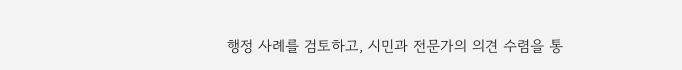행정 사례를 검토하고, 시민과 전문가의 의견 수렴을 통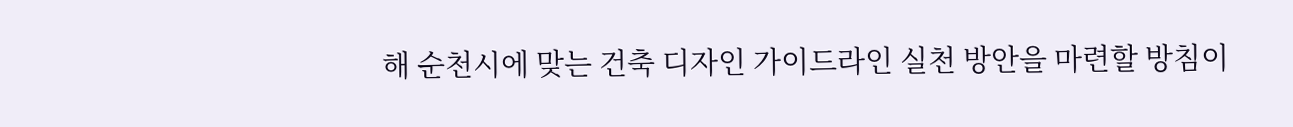해 순천시에 맞는 건축 디자인 가이드라인 실천 방안을 마련할 방침이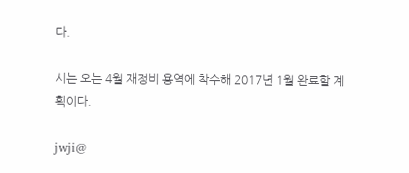다.

시는 오는 4월 재정비 용역에 착수해 2017년 1월 완료할 계획이다.

jwji@